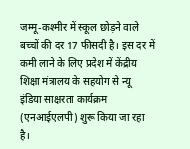जम्मू-कश्मीर में स्कूल छोड़ने वाले बच्चों की दर 17 फीसदी है। इस दर में कमी लाने के लिए प्रदेश में केंद्रीय शिक्षा मंत्रालय के सहयोग से न्यू इंडिया साक्षरता कार्यक्रम (एनआईएलपी) शुरू किया जा रहा है।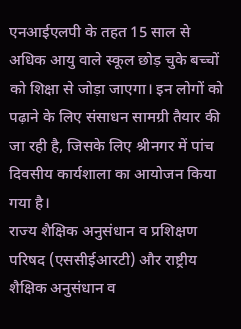एनआईएलपी के तहत 15 साल से अधिक आयु वाले स्कूल छोड़ चुके बच्चों को शिक्षा से जोड़ा जाएगा। इन लोगों को पढ़ाने के लिए संसाधन सामग्री तैयार की जा रही है, जिसके लिए श्रीनगर में पांच दिवसीय कार्यशाला का आयोजन किया गया है।
राज्य शैक्षिक अनुसंधान व प्रशिक्षण परिषद (एससीईआरटी) और राष्ट्रीय शैक्षिक अनुसंधान व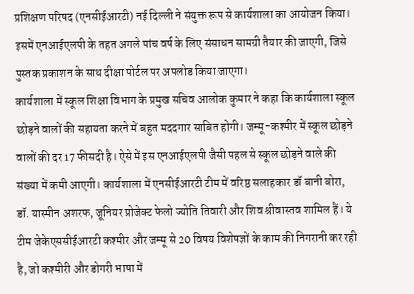प्रशिक्षण परिषद (एनसीईआरटी) नई दिल्ली ने संयुक्त रूप से कार्यशाला का आयोजन किया। इसमें एनआईएलपी के तहत अगले पांच वर्ष के लिए संसाधन सामग्री तैयार की जाएगी, जिसे पुस्तक प्रकाशन के साथ दीक्षा पोर्टल पर अपलोड किया जाएगा।
कार्यशाला में स्कूल शिक्षा विभाग के प्रमुख सचिव आलोक कुमार ने कहा कि कार्यशाला स्कूल छोड़ने वालों की सहायता करने में बहुत मददगार साबित होगी। जम्मू-कश्मीर में स्कूल छोड़ने वालों की दर 17 फीसदी है। ऐसे में इस एनआईएलपी जैसी पहल से स्कूल छोड़ने वाले की संख्या में कमी आएगी। कार्यशाला में एनसीईआरटी टीम में वरिष्ठ सलाहकार डॉ बानी बोरा, डॉ. यास्मीन अशरफ, जूनियर प्रोजेक्ट फेलो ज्योति तिवारी और शिव श्रीवास्तव शामिल हैं। ये टीम जेकेएससीईआरटी कश्मीर और जम्मू से 20 विषय विशेषज्ञों के काम की निगरानी कर रही है, जो कश्मीरी और डोगरी भाषा में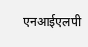एनआईएलपी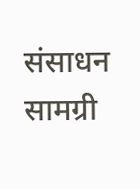संसाधन सामग्री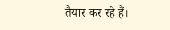तैयार कर रहे हैं।